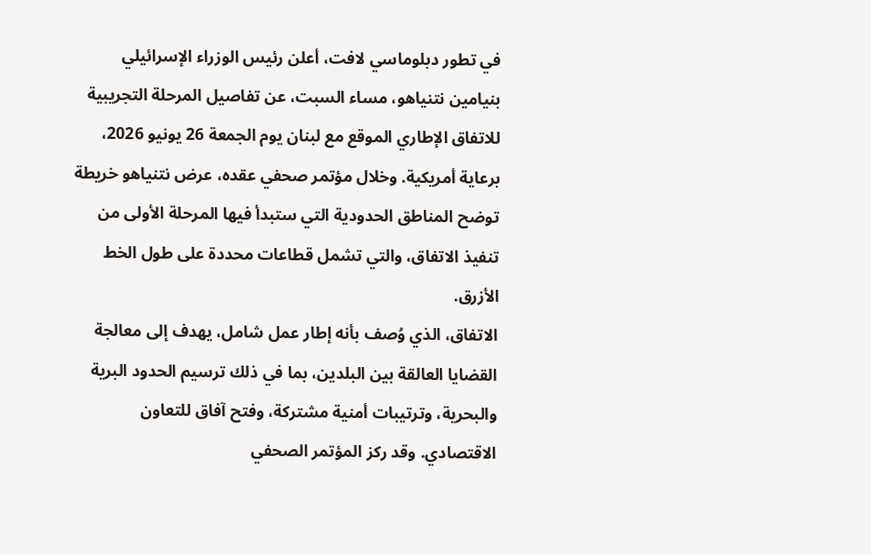في تطور دبلوماسي لافت، أعلن رئيس الوزراء الإسرائيلي بنيامين نتنياهو، مساء السبت، عن تفاصيل المرحلة التجريبية للاتفاق الإطاري الموقع مع لبنان يوم الجمعة 26 يونيو 2026، برعاية أمريكية. وخلال مؤتمر صحفي عقده، عرض نتنياهو خريطة توضح المناطق الحدودية التي ستبدأ فيها المرحلة الأولى من تنفيذ الاتفاق، والتي تشمل قطاعات محددة على طول الخط الأزرق.
الاتفاق، الذي وُصف بأنه إطار عمل شامل، يهدف إلى معالجة القضايا العالقة بين البلدين، بما في ذلك ترسيم الحدود البرية والبحرية، وترتيبات أمنية مشتركة، وفتح آفاق للتعاون الاقتصادي. وقد ركز المؤتمر الصحفي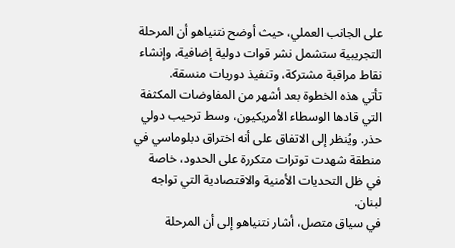على الجانب العملي، حيث أوضح نتنياهو أن المرحلة التجريبية ستشمل نشر قوات دولية إضافية، وإنشاء نقاط مراقبة مشتركة، وتنفيذ دوريات منسقة.
تأتي هذه الخطوة بعد أشهر من المفاوضات المكثفة التي قادها الوسطاء الأمريكيون، وسط ترحيب دولي حذر. ويُنظر إلى الاتفاق على أنه اختراق دبلوماسي في منطقة شهدت توترات متكررة على الحدود، خاصة في ظل التحديات الأمنية والاقتصادية التي تواجه لبنان.
في سياق متصل، أشار نتنياهو إلى أن المرحلة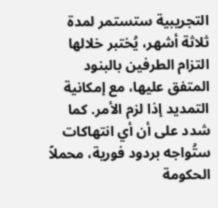التجريبية ستستمر لمدة ثلاثة أشهر، يُختبر خلالها التزام الطرفين بالبنود المتفق عليها، مع إمكانية التمديد إذا لزم الأمر. كما شدد على أن أي انتهاكات ستُواجه بردود فورية، محملاً الحكومة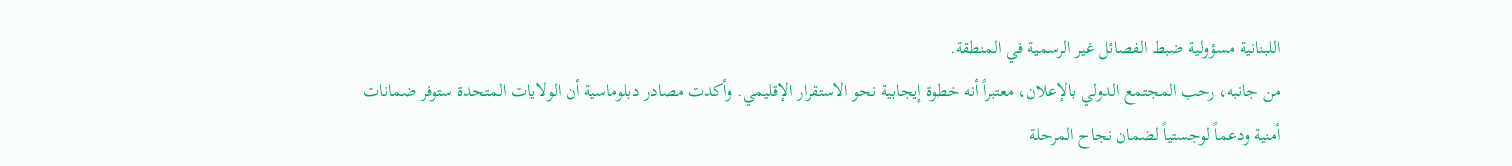اللبنانية مسؤولية ضبط الفصائل غير الرسمية في المنطقة.
من جانبه، رحب المجتمع الدولي بالإعلان، معتبراً أنه خطوة إيجابية نحو الاستقرار الإقليمي. وأكدت مصادر دبلوماسية أن الولايات المتحدة ستوفر ضمانات أمنية ودعماً لوجستياً لضمان نجاح المرحلة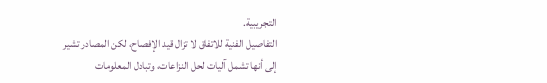التجريبية.
التفاصيل الفنية للاتفاق لا تزال قيد الإفصاح، لكن المصادر تشير إلى أنها تشمل آليات لحل النزاعات، وتبادل المعلومات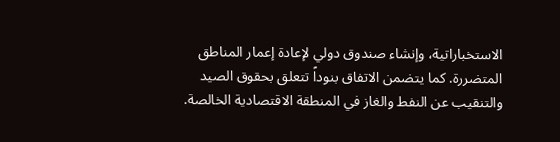الاستخباراتية، وإنشاء صندوق دولي لإعادة إعمار المناطق المتضررة. كما يتضمن الاتفاق بنوداً تتعلق بحقوق الصيد والتنقيب عن النفط والغاز في المنطقة الاقتصادية الخالصة.